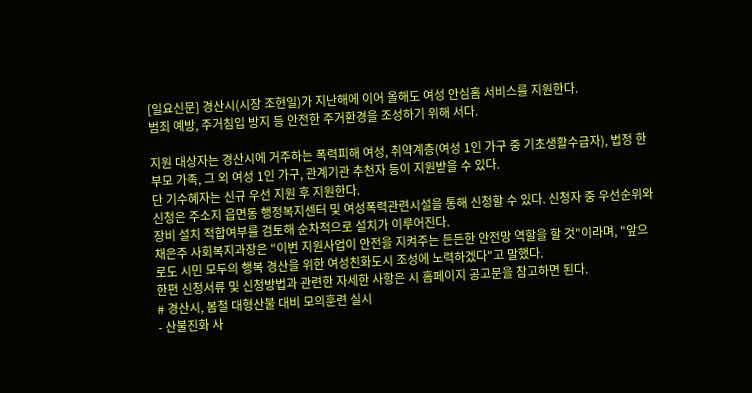[일요신문] 경산시(시장 조현일)가 지난해에 이어 올해도 여성 안심홈 서비스를 지원한다.
범죄 예방, 주거침입 방지 등 안전한 주거환경을 조성하기 위해 서다.

지원 대상자는 경산시에 거주하는 폭력피해 여성, 취약계층(여성 1인 가구 중 기초생활수급자), 법정 한부모 가족, 그 외 여성 1인 가구, 관계기관 추천자 등이 지원받을 수 있다.
단 기수혜자는 신규 우선 지원 후 지원한다.
신청은 주소지 읍면동 행정복지센터 및 여성폭력관련시설을 통해 신청할 수 있다. 신청자 중 우선순위와 장비 설치 적합여부를 검토해 순차적으로 설치가 이루어진다.
채은주 사회복지과장은 "이번 지원사업이 안전을 지켜주는 든든한 안전망 역할을 할 것"이라며, "앞으로도 시민 모두의 행복 경산을 위한 여성친화도시 조성에 노력하겠다"고 말했다.
한편 신청서류 및 신청방법과 관련한 자세한 사항은 시 홈페이지 공고문을 참고하면 된다.
# 경산시, 봄철 대형산불 대비 모의훈련 실시
- 산불진화 사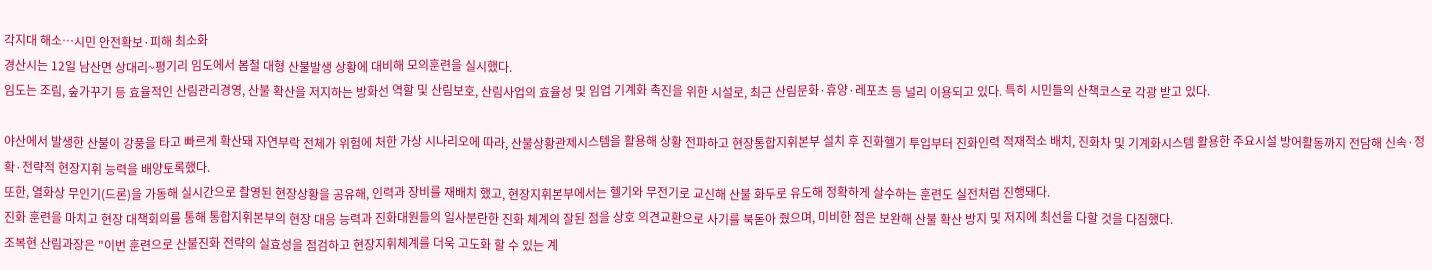각지대 해소…시민 안전확보·피해 최소화
경산시는 12일 남산면 상대리~평기리 임도에서 봄철 대형 산불발생 상황에 대비해 모의훈련을 실시했다.
임도는 조림, 숲가꾸기 등 효율적인 산림관리경영, 산불 확산을 저지하는 방화선 역할 및 산림보호, 산림사업의 효율성 및 임업 기계화 촉진을 위한 시설로, 최근 산림문화·휴양·레포츠 등 널리 이용되고 있다. 특히 시민들의 산책코스로 각광 받고 있다.

야산에서 발생한 산불이 강풍을 타고 빠르게 확산돼 자연부락 전체가 위험에 처한 가상 시나리오에 따라, 산불상황관제시스템을 활용해 상황 전파하고 현장통합지휘본부 설치 후 진화헬기 투입부터 진화인력 적재적소 배치, 진화차 및 기계화시스템 활용한 주요시설 방어활동까지 전담해 신속·정확·전략적 현장지휘 능력을 배양토록했다.
또한, 열화상 무인기(드론)을 가동해 실시간으로 촬영된 현장상황을 공유해, 인력과 장비를 재배치 했고, 현장지휘본부에서는 헬기와 무전기로 교신해 산불 화두로 유도해 정확하게 살수하는 훈련도 실전처럼 진행돼다.
진화 훈련을 마치고 현장 대책회의를 통해 통합지휘본부의 현장 대응 능력과 진화대원들의 일사분란한 진화 체계의 잘된 점을 상호 의견교환으로 사기를 북돋아 줬으며, 미비한 점은 보완해 산불 확산 방지 및 저지에 최선을 다할 것을 다짐했다.
조복현 산림과장은 "이번 훈련으로 산불진화 전략의 실효성을 점검하고 현장지휘체계를 더욱 고도화 할 수 있는 계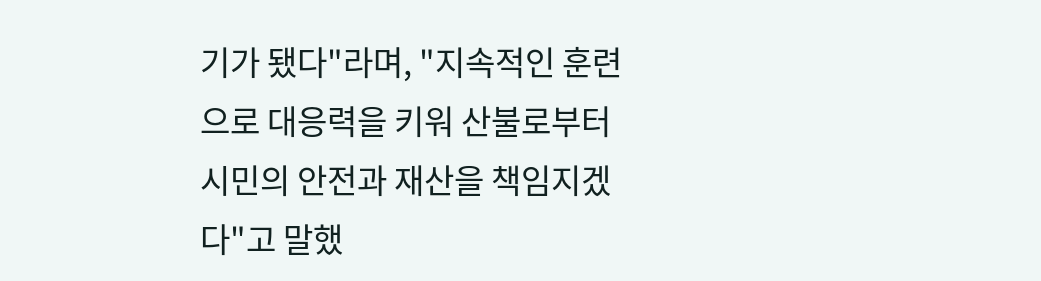기가 됐다"라며, "지속적인 훈련으로 대응력을 키워 산불로부터 시민의 안전과 재산을 책임지겠다"고 말했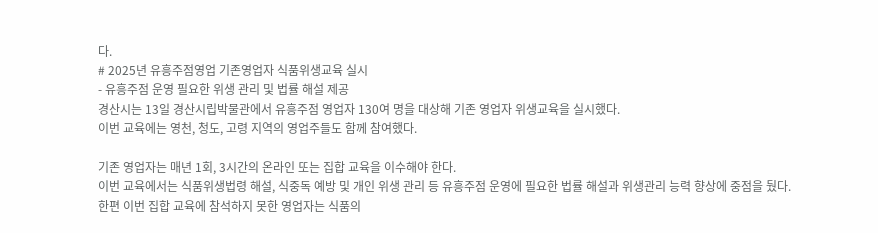다.
# 2025년 유흥주점영업 기존영업자 식품위생교육 실시
- 유흥주점 운영 필요한 위생 관리 및 법률 해설 제공
경산시는 13일 경산시립박물관에서 유흥주점 영업자 130여 명을 대상해 기존 영업자 위생교육을 실시했다.
이번 교육에는 영천, 청도, 고령 지역의 영업주들도 함께 참여했다.

기존 영업자는 매년 1회, 3시간의 온라인 또는 집합 교육을 이수해야 한다.
이번 교육에서는 식품위생법령 해설, 식중독 예방 및 개인 위생 관리 등 유흥주점 운영에 필요한 법률 해설과 위생관리 능력 향상에 중점을 뒀다.
한편 이번 집합 교육에 참석하지 못한 영업자는 식품의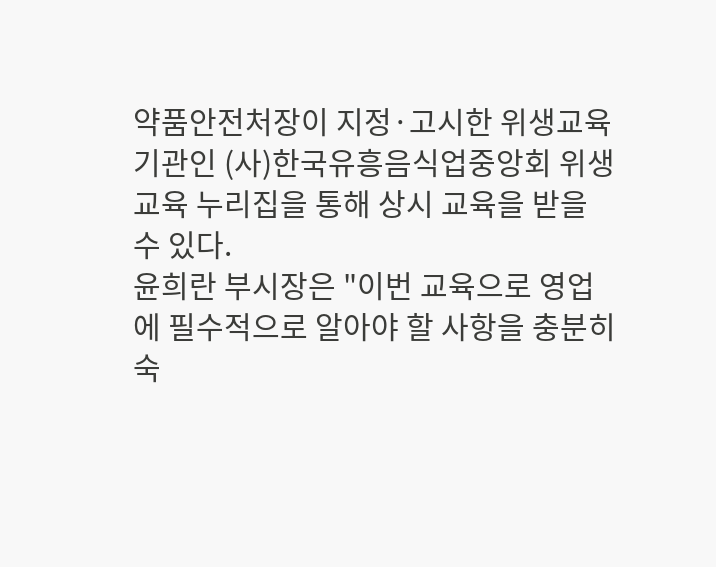약품안전처장이 지정·고시한 위생교육기관인 (사)한국유흥음식업중앙회 위생교육 누리집을 통해 상시 교육을 받을 수 있다.
윤희란 부시장은 "이번 교육으로 영업에 필수적으로 알아야 할 사항을 충분히 숙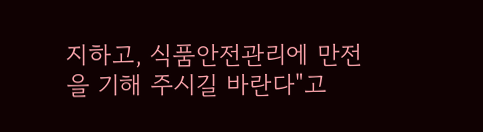지하고, 식품안전관리에 만전을 기해 주시길 바란다"고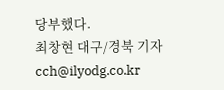당부했다.
최창현 대구/경북 기자 cch@ilyodg.co.kr